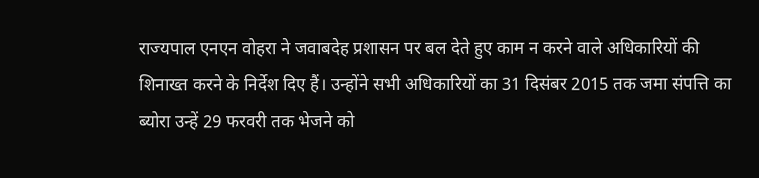राज्यपाल एनएन वोहरा ने जवाबदेह प्रशासन पर बल देते हुए काम न करने वाले अधिकारियों की शिनाख्त करने के निर्देश दिए हैं। उन्होंने सभी अधिकारियों का 31 दिसंबर 2015 तक जमा संपत्ति का ब्योरा उन्हें 29 फरवरी तक भेजने को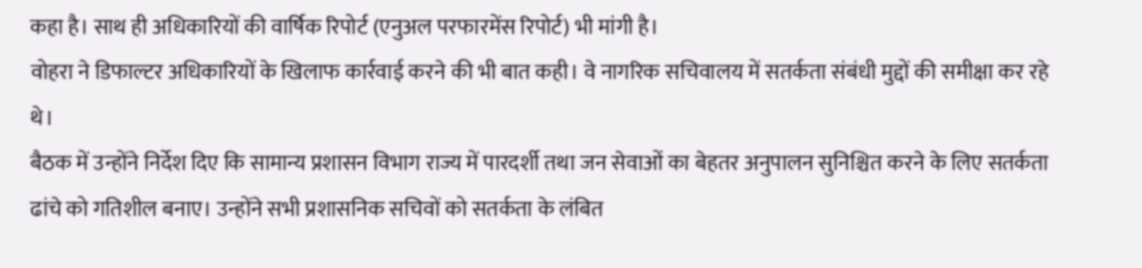कहा है। साथ ही अधिकारियों की वार्षिक रिपोर्ट (एनुअल परफारमेंस रिपोर्ट) भी मांगी है।
वोहरा ने डिफाल्टर अधिकारियों के खिलाफ कार्रवाई करने की भी बात कही। वे नागरिक सचिवालय में सतर्कता संबंधी मुद्दों की समीक्षा कर रहे थे।
बैठक में उन्होंने निर्देश दिए कि सामान्य प्रशासन विभाग राज्य में पारदर्शी तथा जन सेवाओं का बेहतर अनुपालन सुनिश्चित करने के लिए सतर्कता ढांचे को गतिशील बनाए। उन्होंने सभी प्रशासनिक सचिवों को सतर्कता के लंबित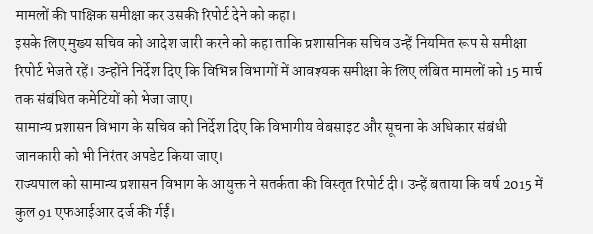मामलों की पाक्षिक समीक्षा कर उसकी रिपोर्ट देने को कहा।
इसके लिए मुख्य सचिव को आदेश जारी करने को कहा ताकि प्रशासनिक सचिव उन्हें नियमित रूप से समीक्षा रिपोर्ट भेजते रहें। उन्होंने निर्देश दिए कि विभिन्न विभागों में आवश्यक समीक्षा के लिए लंबित मामलों को 15 मार्च तक संबंधित कमेटियों को भेजा जाए।
सामान्य प्रशासन विभाग के सचिव को निर्देश दिए कि विभागीय वेबसाइट और सूचना के अधिकार संबंधी जानकारी को भी निरंतर अपडेट किया जाए।
राज्यपाल को सामान्य प्रशासन विभाग के आयुक्त ने सतर्कता की विस्तृत रिपोर्ट दी। उन्हें बताया कि वर्ष 2015 में कुल 91 एफआईआर दर्ज की र्गईं।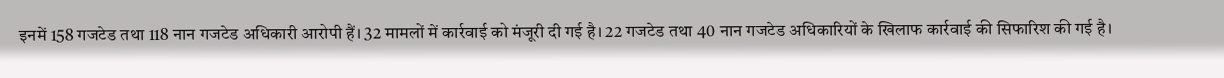इनमें 158 गजटेड तथा 118 नान गजटेड अधिकारी आरोपी हैं। 32 मामलों में कार्रवाई को मंजूरी दी गई है। 22 गजटेड तथा 40 नान गजटेड अधिकारियों के खिलाफ कार्रवाई की सिफारिश की गई है।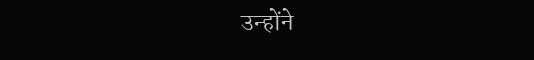उन्होंने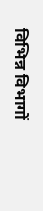विभिन्न विभागों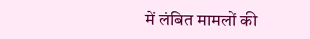में लंबित मामलों की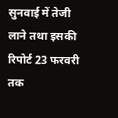सुनवाई में तेजी लाने तथा इसकी रिपोर्ट 23 फरवरी तक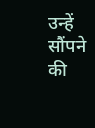उन्हें सौंपने की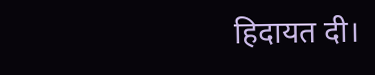हिदायत दी।